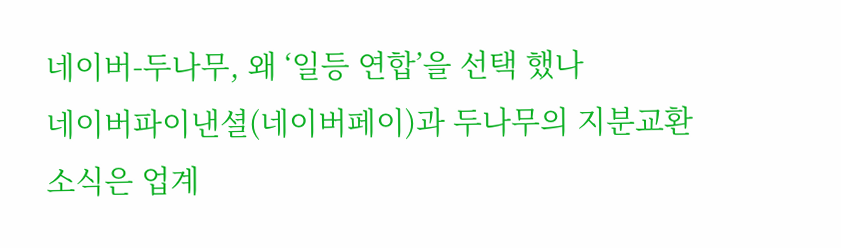네이버-두나무, 왜 ‘일등 연합’을 선택 했나
네이버파이낸셜(네이버페이)과 두나무의 지분교환 소식은 업계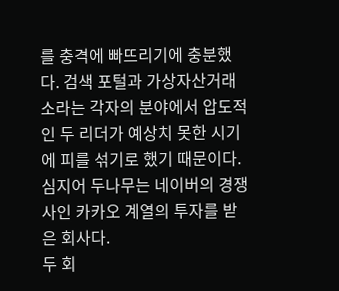를 충격에 빠뜨리기에 충분했다. 검색 포털과 가상자산거래소라는 각자의 분야에서 압도적인 두 리더가 예상치 못한 시기에 피를 섞기로 했기 때문이다. 심지어 두나무는 네이버의 경쟁사인 카카오 계열의 투자를 받은 회사다.
두 회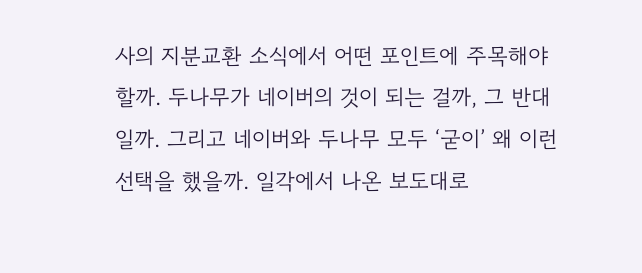사의 지분교환 소식에서 어떤 포인트에 주목해야 할까. 두나무가 네이버의 것이 되는 걸까, 그 반대일까. 그리고 네이버와 두나무 모두 ‘굳이’ 왜 이런 선택을 했을까. 일각에서 나온 보도대로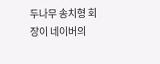두나무 송치형 회장이 네이버의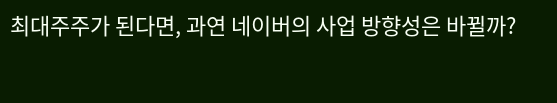최대주주가 된다면, 과연 네이버의 사업 방향성은 바뀔까?